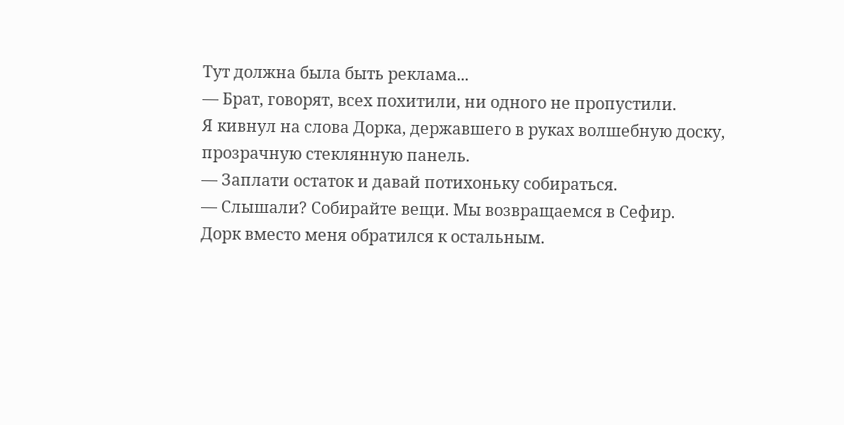Тут должна была быть реклама...
— Брат, говорят, всех похитили, ни одного не пропустили.
Я кивнул на слова Дорка, державшего в руках волшебную доску, прозрачную стеклянную панель.
— Заплати остаток и давай потихоньку собираться.
— Слышали? Собирайте вещи. Мы возвращаемся в Сефир.
Дорк вместо меня обратился к остальным.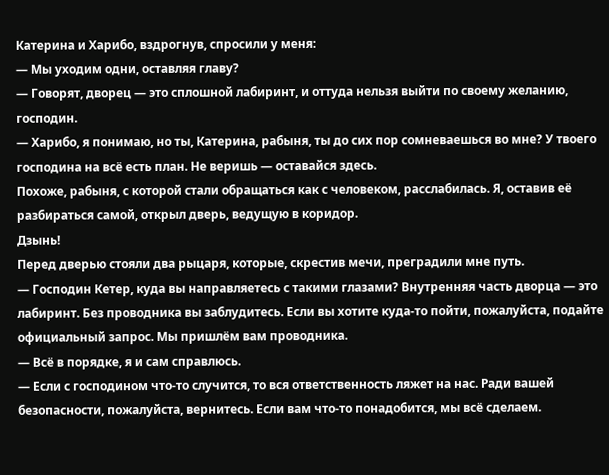Катерина и Харибо, вздрогнув, спросили у меня:
— Мы уходим одни, оставляя главу?
— Говорят, дворец — это сплошной лабиринт, и оттуда нельзя выйти по своему желанию, господин.
— Харибо, я понимаю, но ты, Катерина, рабыня, ты до сих пор сомневаешься во мне? У твоего господина на всё есть план. Не веришь — оставайся здесь.
Похоже, рабыня, с которой стали обращаться как с человеком, расслабилась. Я, оставив её разбираться самой, открыл дверь, ведущую в коридор.
Дзынь!
Перед дверью стояли два рыцаря, которые, скрестив мечи, преградили мне путь.
— Господин Кетер, куда вы направляетесь с такими глазами? Внутренняя часть дворца — это лабиринт. Без проводника вы заблудитесь. Если вы хотите куда-то пойти, пожалуйста, подайте официальный запрос. Мы пришлём вам проводника.
— Всё в порядке, я и сам справлюсь.
— Если с господином что-то случится, то вся ответственность ляжет на нас. Ради вашей безопасности, пожалуйста, вернитесь. Если вам что-то понадобится, мы всё сделаем.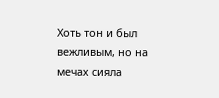Хоть тон и был вежливым, но на мечах сияла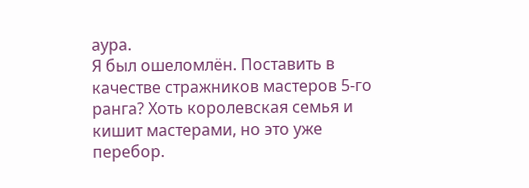аура.
Я был ошеломлён. Поставить в качестве стражников мастеров 5-го ранга? Хоть королевская семья и кишит мастерами, но это уже перебор.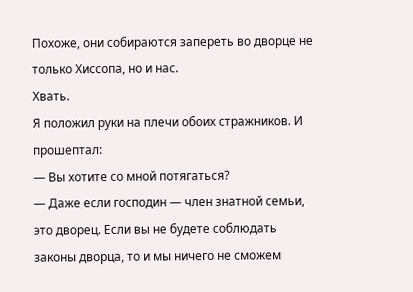Похоже, они собираются запереть во дворце не только Хиссопа, но и нас.
Хвать.
Я положил руки на плечи обоих стражников. И прошептал:
— Вы хотите со мной потягаться?
— Даже если господин — член знатной семьи, это дворец. Если вы не будете соблюдать законы дворца, то и мы ничего не сможем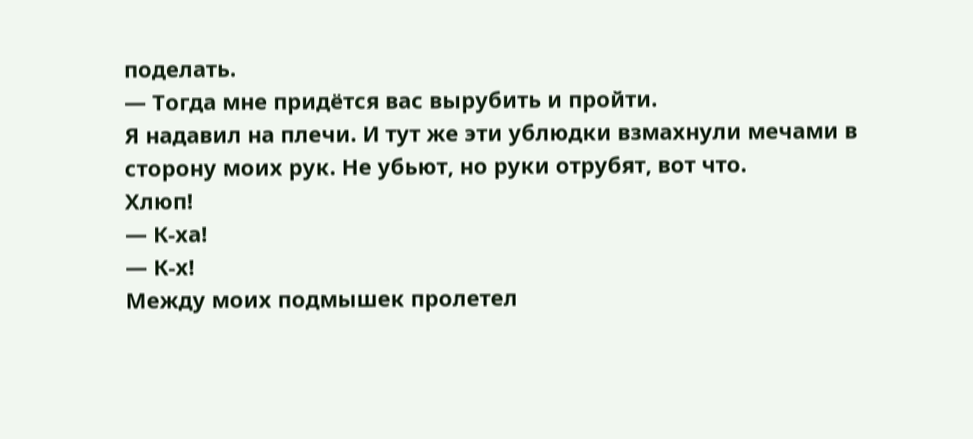поделать.
— Тогда мне придётся вас вырубить и пройти.
Я надавил на плечи. И тут же эти ублюдки взмахнули мечами в сторону моих рук. Не убьют, но руки отрубят, вот что.
Хлюп!
— К-ха!
— К-х!
Между моих подмышек пролетел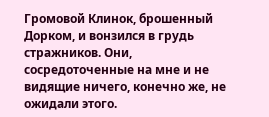Громовой Клинок, брошенный Дорком, и вонзился в грудь стражников. Они, сосредоточенные на мне и не видящие ничего, конечно же, не ожидали этого.